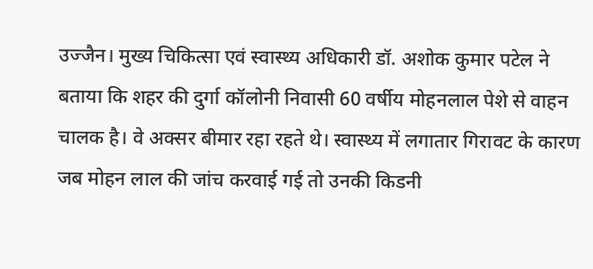उज्जैन। मुख्य चिकित्सा एवं स्वास्थ्य अधिकारी डॉ. अशोक कुमार पटेल ने बताया कि शहर की दुर्गा कॉलोनी निवासी 60 वर्षीय मोहनलाल पेशे से वाहन चालक है। वे अक्सर बीमार रहा रहते थे। स्वास्थ्य में लगातार गिरावट के कारण जब मोहन लाल की जांच करवाई गई तो उनकी किडनी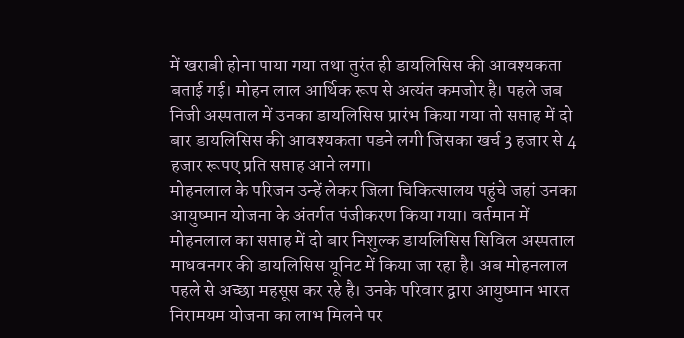में खराबी होना पाया गया तथा तुरंत ही डायलिसिस की आवश्यकता बताई गई। मोहन लाल आर्थिक रूप से अत्यंत कमजोर है। पहले जब निजी अस्पताल में उनका डायलिसिस प्रारंभ किया गया तो सप्ताह में दो बार डायलिसिस की आवश्यकता पडने लगी जिसका खर्च 3 हजार से 4 हजार रूपए प्रति सप्ताह आने लगा।
मोहनलाल के परिजन उन्हें लेकर जिला चिकित्सालय पहुंचे जहां उनका आयुष्मान योजना के अंतर्गत पंजीकरण किया गया। वर्तमान में मोहनलाल का सप्ताह में दो बार निशुल्क डायलिसिस सिविल अस्पताल माधवनगर की डायलिसिस यूनिट में किया जा रहा है। अब मोहनलाल पहले से अच्छा महसूस कर रहे है। उनके परिवार द्वारा आयुष्मान भारत निरामयम योजना का लाभ मिलने पर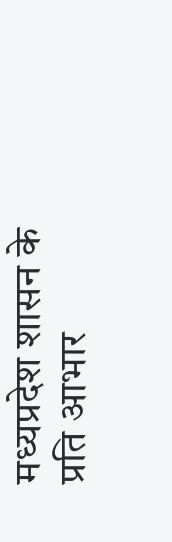मध्यप्रदेश शासन के प्रति आभार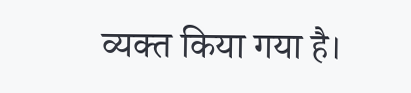व्यक्त किया गया है।